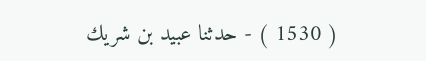( 1530 ) - حدثنا عبيد بن شريك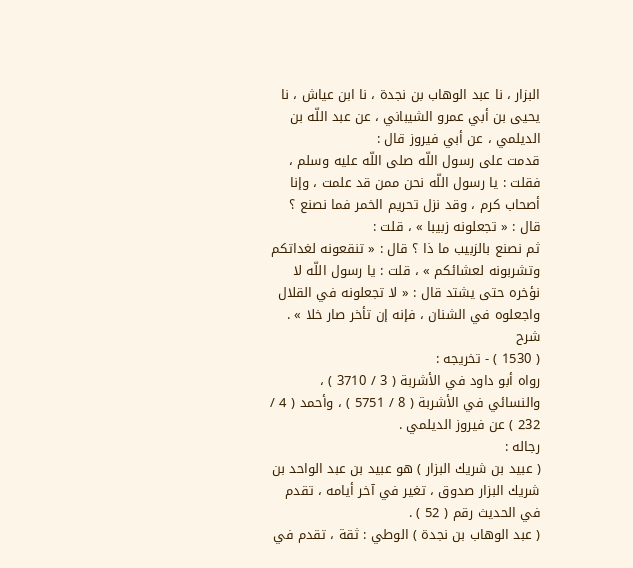البزار ، نا عبد الوهاب بن نجدة ، نا ابن عياش ، نا يحيى بن أبي عمرو الشيباني ، عن عبد اللّه بن الديلمي ، عن أبي فيروز قال :
قدمت على رسول اللّه صلى اللّه عليه وسلم ، فقلت : يا رسول اللّه نحن ممن قد علمت ، وإنا أصحاب كرم ، وقد نزل تحريم الخمر فما نصنع ؟ قال : « تجعلونه زبيبا » ، قلت :
ثم نصنع بالزبيب ما ذا ؟ قال : « تنقعونه لغداتكم وتشربونه لعشائكم » ، قلت : يا رسول اللّه لا نؤخره حتى يشتد قال : « لا تجعلونه في القلال واجعلوه في الشنان ، فإنه إن تأخر صار خلا » .
شرح
( 1530 ) - تخريجه :
رواه أبو داود في الأشربة ( 3 / 3710 ) ، والنسائي في الأشربة ( 8 / 5751 ) ، وأحمد ( 4 / 232 ) عن فيروز الديلمي .
رجاله :
( عبيد بن شريك البزار ) هو عبيد بن عبد الواحد بن شريك البزار صدوق ، تغير في آخر أيامه ، تقدم في الحديث رقم ( 52 ) .
( عبد الوهاب بن نجدة ) الوطي : ثقة ، تقدم في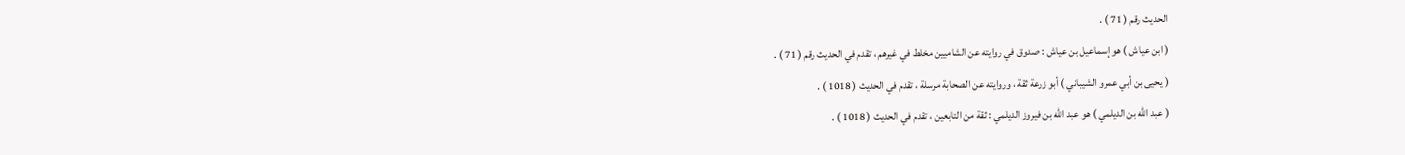الحديث رقم ( 71 ) .
( ابن عياش ) هو إسماعيل بن عياش : صدوق في روايته عن الشاميين مخلط في غيرهم ، تقدم في الحديث رقم ( 71 ) .
( يحيى بن أبي عمرو الشيباني ) أبو زرعة ثقة ، وروايته عن الصحابة مرسلة ، تقدم في الحديث ( 1018 ) .
( عبد اللّه بن الديلمي ) هو عبد اللّه بن فيروز الديلمي : ثقة من التابعين ، تقدم في الحديث ( 1018 ) .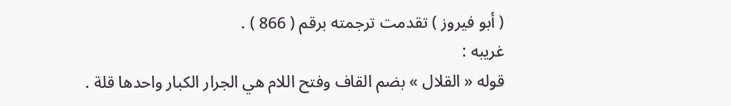( أبو فيروز ) تقدمت ترجمته برقم ( 866 ) .
غريبه :
قوله « القلال » بضم القاف وفتح اللام هي الجرار الكبار واحدها قلة .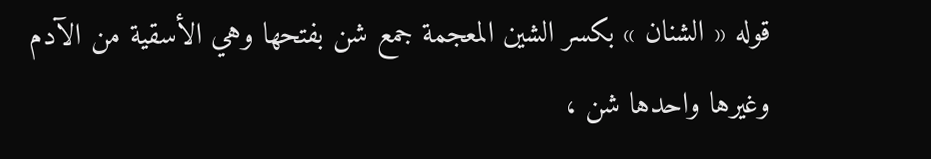قوله « الشنان » بكسر الشين المعجمة جمع شن بفتحها وهي الأسقية من الآدم وغيرها واحدها شن ،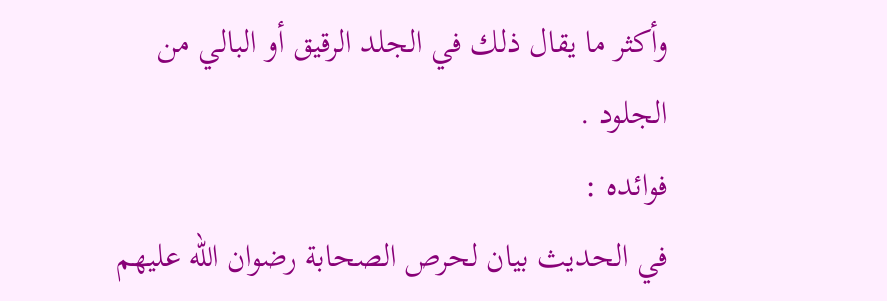وأكثر ما يقال ذلك في الجلد الرقيق أو البالي من الجلود .
فوائده :
في الحديث بيان لحرص الصحابة رضوان اللّه عليهم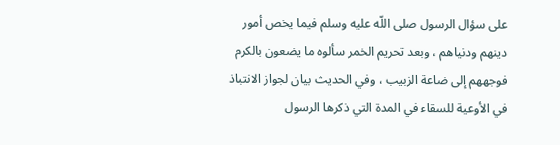على سؤال الرسول صلى اللّه عليه وسلم فيما يخص أمور دينهم ودنياهم ، وبعد تحريم الخمر سألوه ما يضعون بالكرم فوجههم إلى ضاعة الزبيب ، وفي الحديث بيان لجواز الانتباذ في الأوعية للسقاء في المدة التي ذكرها الرسول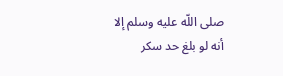صلى اللّه عليه وسلم إلا أنه لو بلغ حد سكر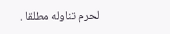لحرم تناوله مطلقا .